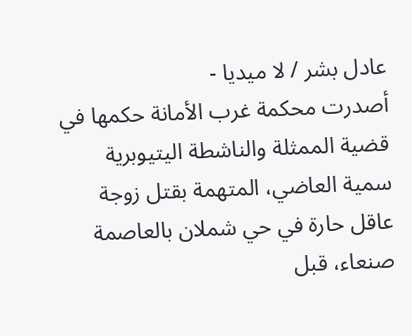عادل بشر / لا ميديا -
أصدرت محكمة غرب الأمانة حكمها في قضية الممثلة والناشطة اليتيوبرية سمية العاضي، المتهمة بقتل زوجة عاقل حارة في حي شملان بالعاصمة صنعاء، قبل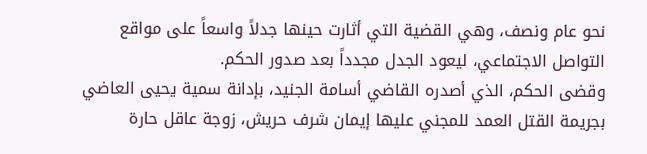نحو عام ونصف، وهي القضية التي أثارت حينها جدلاً واسعاً على مواقع التواصل الاجتماعي، ليعود الجدل مجدداً بعد صدور الحكم.
وقضى الحكم، الذي أصدره القاضي أسامة الجنيد، بإدانة سمية يحيى العاضي بجريمة القتل العمد للمجني عليها إيمان شرف حريش، زوجة عاقل حارة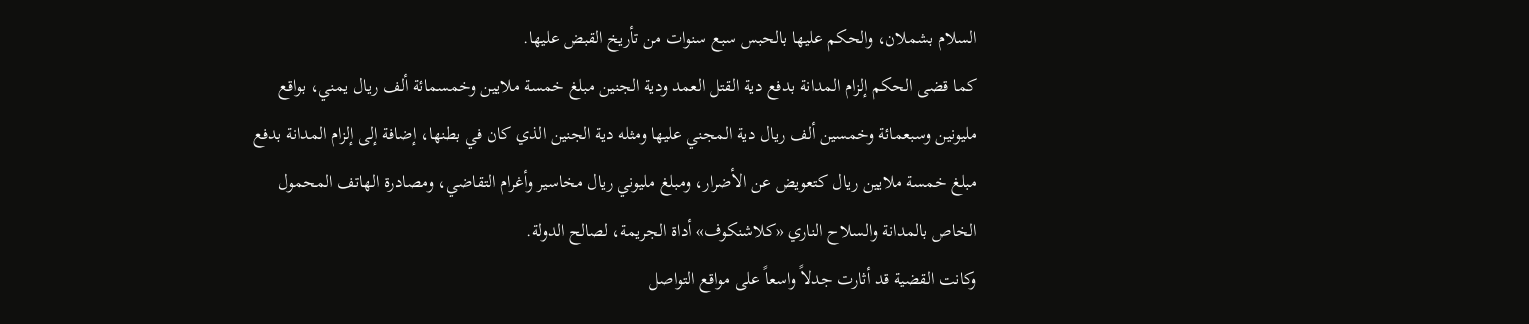السلام بشملان، والحكم عليها بالحبس سبع سنوات من تأريخ القبض عليها.
كما قضى الحكم إلزام المدانة بدفع دية القتل العمد ودية الجنين مبلغ خمسة ملايين وخمسمائة ألف ريال يمني، بواقع مليونين وسبعمائة وخمسين ألف ريال دية المجني عليها ومثله دية الجنين الذي كان في بطنها، إضافة إلى إلزام المدانة بدفع مبلغ خمسة ملايين ريال كتعويض عن الأضرار، ومبلغ مليوني ريال مخاسير وأغرام التقاضي، ومصادرة الهاتف المحمول الخاص بالمدانة والسلاح الناري «كلاشنكوف» أداة الجريمة، لصالح الدولة.
وكانت القضية قد أثارت جدلاً واسعاً على مواقع التواصل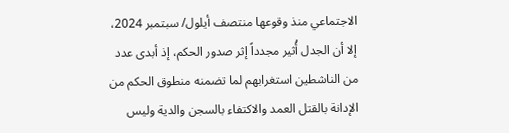الاجتماعي منذ وقوعها منتصف أيلول/ سبتمبر 2024، إلا أن الجدل أُثير مجدداً إثر صدور الحكم، إذ أبدى عدد من الناشطين استغرابهم لما تضمنه منطوق الحكم من الإدانة بالقتل العمد والاكتفاء بالسجن والدية وليس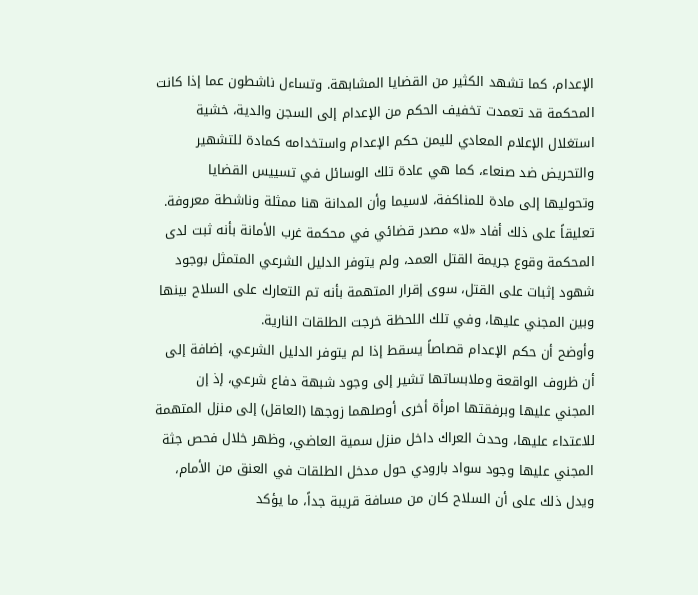الإعدام، كما تشهد الكثير من القضايا المشابهة. وتساءل ناشطون عما إذا كانت المحكمة قد تعمدت تخفيف الحكم من الإعدام إلى السجن والدية، خشية استغلال الإعلام المعادي لليمن حكم الإعدام واستخدامه كمادة للتشهير والتحريض ضد صنعاء، كما هي عادة تلك الوسائل في تسييس القضايا وتحوليها إلى مادة للمناكفة، لاسيما وأن المدانة هنا ممثلة وناشطة معروفة.
تعليقاً على ذلك أفاد «لا» مصدر قضائي في محكمة غرب الأمانة بأنه ثبت لدى المحكمة وقوع جريمة القتل العمد، ولم يتوفر الدليل الشرعي المتمثل بوجود شهود إثبات على القتل، سوى إقرار المتهمة بأنه تم التعارك على السلاح بينها وبين المجني عليها، وفي تلك اللحظة خرجت الطلقات النارية.
وأوضح أن حكم الإعدام قصاصاً يسقط إذا لم يتوفر الدليل الشرعي، إضافة إلى أن ظروف الواقعة وملابساتها تشير إلى وجود شبهة دفاع شرعي، إذ إن المجني عليها وبرفقتها امرأة أخرى أوصلهما زوجها (العاقل) إلى منزل المتهمة للاعتداء عليها، وحدث العراك داخل منزل سمية العاضي، وظهر خلال فحص جثة المجني عليها وجود سواد بارودي حول مدخل الطلقات في العنق من الأمام، ويدل ذلك على أن السلاح كان من مسافة قريبة جداً، ما يؤكد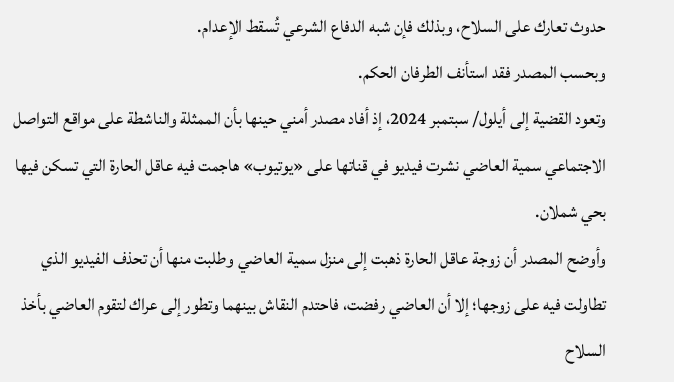حدوث تعارك على السلاح، وبذلك فإن شبه الدفاع الشرعي تُسقط الإعدام.
وبحسب المصدر فقد استأنف الطرفان الحكم.
وتعود القضية إلى أيلول/ سبتمبر 2024، إذ أفاد مصدر أمني حينها بأن الممثلة والناشطة على مواقع التواصل الاجتماعي سمية العاضي نشرت فيديو في قناتها على «يوتيوب» هاجمت فيه عاقل الحارة التي تسكن فيها بحي شملان.
وأوضح المصدر أن زوجة عاقل الحارة ذهبت إلى منزل سمية العاضي وطلبت منها أن تحذف الفيديو الذي تطاولت فيه على زوجها؛ إلا أن العاضي رفضت، فاحتدم النقاش بينهما وتطور إلى عراك لتقوم العاضي بأخذ السلاح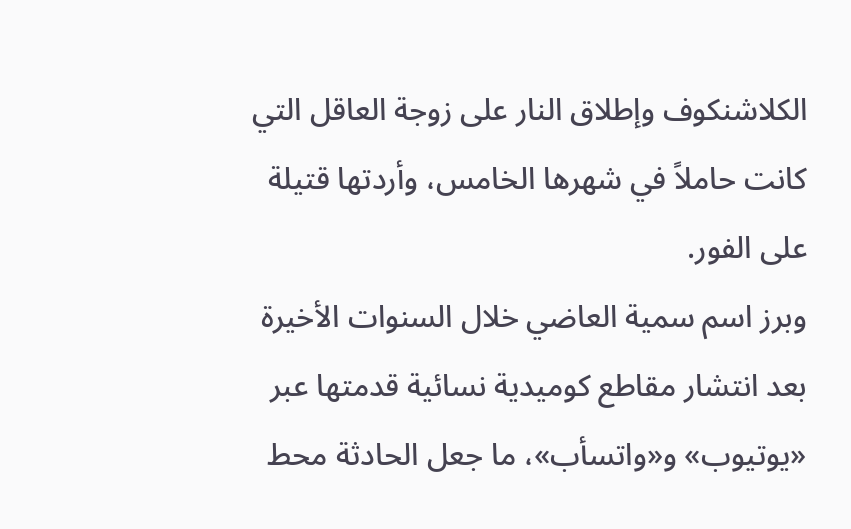الكلاشنكوف وإطلاق النار على زوجة العاقل التي كانت حاملاً في شهرها الخامس، وأردتها قتيلة على الفور.
وبرز اسم سمية العاضي خلال السنوات الأخيرة بعد انتشار مقاطع كوميدية نسائية قدمتها عبر «يوتيوب» و«واتسأب»، ما جعل الحادثة محط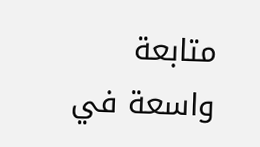متابعة واسعة في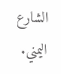الشارع اليمني.